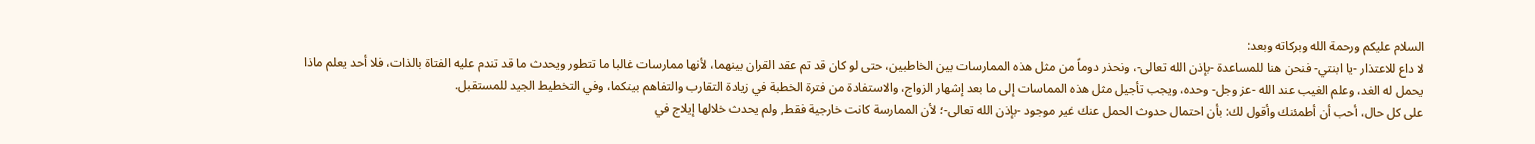السلام عليكم ورحمة الله وبركاته وبعد:
لا داع للاعتذار -يا ابنتي- فنحن هنا للمساعدة -بإذن الله تعالى-، ونحذر دوماً من مثل هذه الممارسات بين الخاطبين، حتى لو كان قد تم عقد القران بينهما، لأنها ممارسات غالبا ما تتطور ويحدث ما قد تندم عليه الفتاة بالذات، فلا أحد يعلم ماذا يحمل له الغد، وعلم الغيب عند الله -عز وجل- وحده، ويجب تأجيل مثل هذه المماسات إلى ما بعد إشهار الزواج، والاستفادة من فترة الخطبة في زيادة التقارب والتفاهم بينكما، وفي التخطيط الجيد للمستقبل.
على كل حال، أحب أن أطمئنك وأقول لك: بأن احتمال حدوث الحمل عنك غير موجود -بإذن الله تعالى-؛ لأن الممارسة كانت خارجية فقط, ولم يحدث خلالها إيلاج في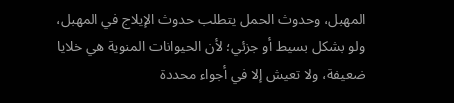المهبل، وحدوث الحمل يتطلب حدوث الإيلاج في المهبل، ولو بشكل بسيط أو جزئي؛ لأن الحيوانات المنوية هي خلايا ضعيفة، ولا تعيش إلا في أجواء محددة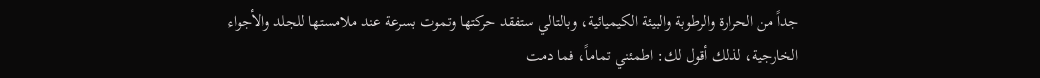جداً من الحرارة والرطوبة والبيئة الكيميائية، وبالتالي ستفقد حركتها وتموت بسرعة عند ملامستها للجلد والأجواء الخارجية، لذلك أقول لك: اطمئني تماماً، فما دمت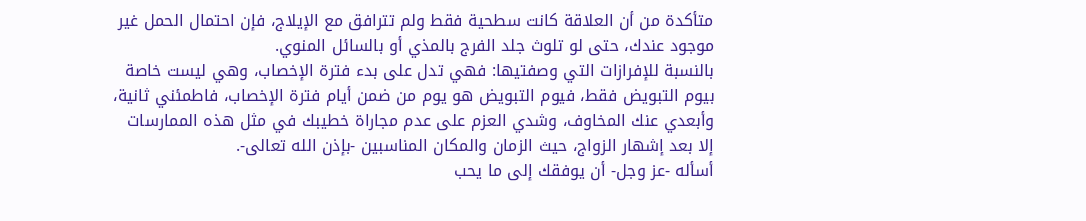متأكدة من أن العلاقة كانت سطحية فقط ولم تترافق مع الإيلاج، فإن احتمال الحمل غير موجود عندك، حتى لو تلوث جلد الفرج بالمذي أو بالسائل المنوي.
بالنسبة للإفرازات التي وصفتيها: فهي تدل على بدء فترة الإخصاب، وهي ليست خاصة بيوم التبويض فقط، فيوم التبويض هو يوم من ضمن أيام فترة الإخصاب، فاطمئني ثانية، وأبعدي عنك المخاوف، وشدي العزم على عدم مجاراة خطيبك في مثل هذه الممارسات إلا بعد إشهار الزواج، حيث الزمان والمكان المناسبين -بإذن الله تعالى-.
أسأله -عز وجل- أن يوفقك إلى ما يحب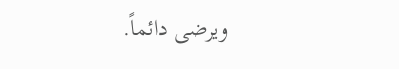ويرضى دائماً.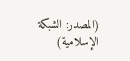(المصدر: الشبكة الإسلامية)